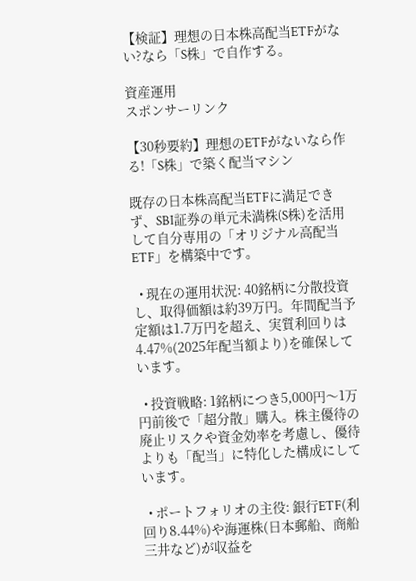【検証】理想の日本株高配当ETFがない?なら「S株」で自作する。

資産運用
スポンサーリンク

【30秒要約】理想のETFがないなら作る!「S株」で築く配当マシン

既存の日本株高配当ETFに満足できず、SBI証券の単元未満株(S株)を活用して自分専用の「オリジナル高配当ETF」を構築中です。

  • 現在の運用状況: 40銘柄に分散投資し、取得価額は約39万円。年間配当予定額は1.7万円を超え、実質利回りは4.47%(2025年配当額より)を確保しています。

  • 投資戦略: 1銘柄につき5,000円〜1万円前後で「超分散」購入。株主優待の廃止リスクや資金効率を考慮し、優待よりも「配当」に特化した構成にしています。

  • ポートフォリオの主役: 銀行ETF(利回り8.44%)や海運株(日本郵船、商船三井など)が収益を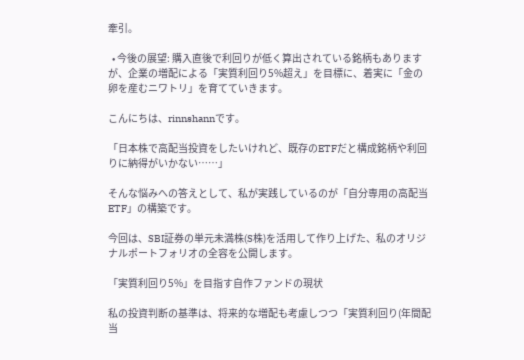牽引。

  • 今後の展望: 購入直後で利回りが低く算出されている銘柄もありますが、企業の増配による「実質利回り5%超え」を目標に、着実に「金の卵を産むニワトリ」を育てていきます。

こんにちは、rinnshannです。

「日本株で高配当投資をしたいけれど、既存のETFだと構成銘柄や利回りに納得がいかない……」

そんな悩みへの答えとして、私が実践しているのが「自分専用の高配当ETF」の構築です。

今回は、SBI証券の単元未満株(S株)を活用して作り上げた、私のオリジナルポートフォリオの全容を公開します。

「実質利回り5%」を目指す自作ファンドの現状

私の投資判断の基準は、将来的な増配も考慮しつつ「実質利回り(年間配当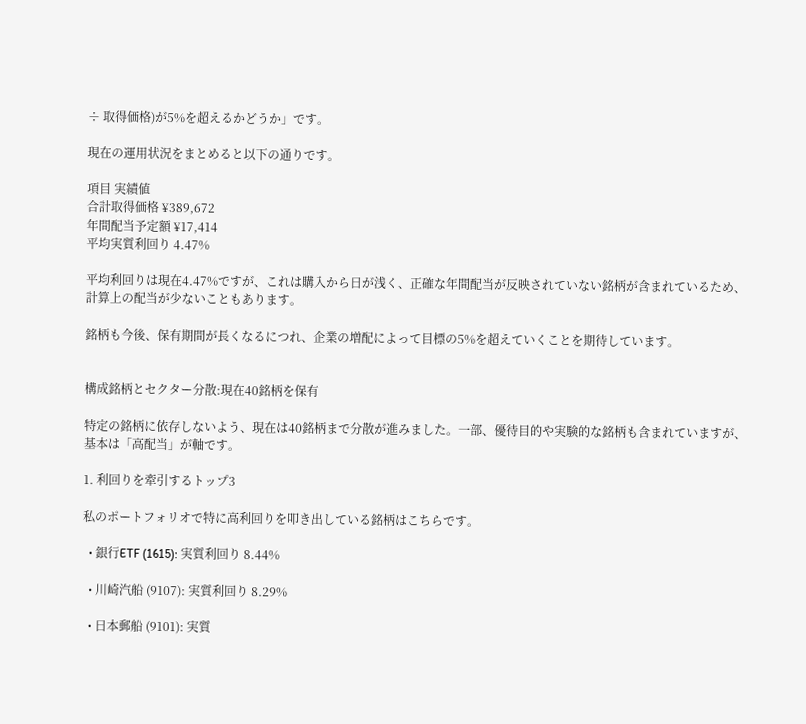÷ 取得価格)が5%を超えるかどうか」です。

現在の運用状況をまとめると以下の通りです。

項目 実績値
合計取得価格 ¥389,672
年間配当予定額 ¥17,414
平均実質利回り 4.47%

平均利回りは現在4.47%ですが、これは購入から日が浅く、正確な年間配当が反映されていない銘柄が含まれているため、計算上の配当が少ないこともあります。

銘柄も今後、保有期間が長くなるにつれ、企業の増配によって目標の5%を超えていくことを期待しています。


構成銘柄とセクター分散:現在40銘柄を保有

特定の銘柄に依存しないよう、現在は40銘柄まで分散が進みました。一部、優待目的や実験的な銘柄も含まれていますが、基本は「高配当」が軸です。

1. 利回りを牽引するトップ3

私のポートフォリオで特に高利回りを叩き出している銘柄はこちらです。

  • 銀行ETF (1615): 実質利回り 8.44%

  • 川崎汽船 (9107): 実質利回り 8.29%

  • 日本郵船 (9101): 実質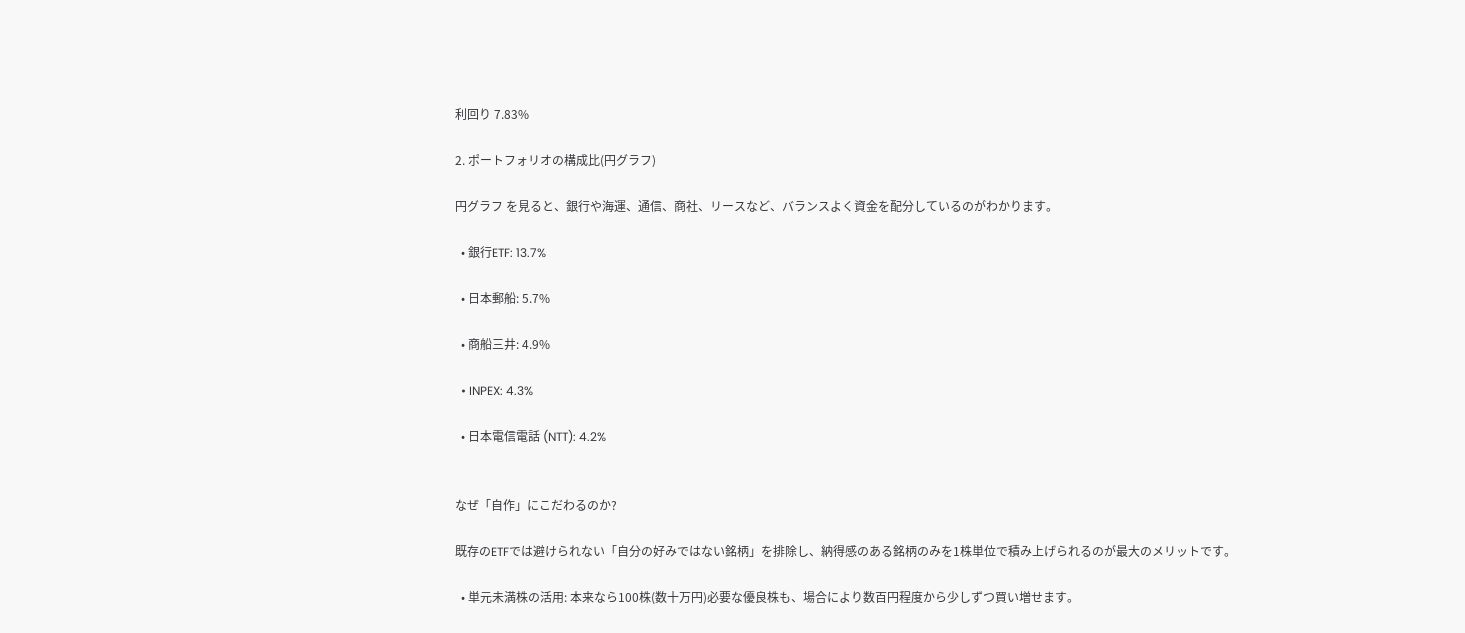利回り 7.83%

2. ポートフォリオの構成比(円グラフ)

円グラフ を見ると、銀行や海運、通信、商社、リースなど、バランスよく資金を配分しているのがわかります。

  • 銀行ETF: 13.7%

  • 日本郵船: 5.7%

  • 商船三井: 4.9%

  • INPEX: 4.3%

  • 日本電信電話 (NTT): 4.2%


なぜ「自作」にこだわるのか?

既存のETFでは避けられない「自分の好みではない銘柄」を排除し、納得感のある銘柄のみを1株単位で積み上げられるのが最大のメリットです。

  • 単元未満株の活用: 本来なら100株(数十万円)必要な優良株も、場合により数百円程度から少しずつ買い増せます。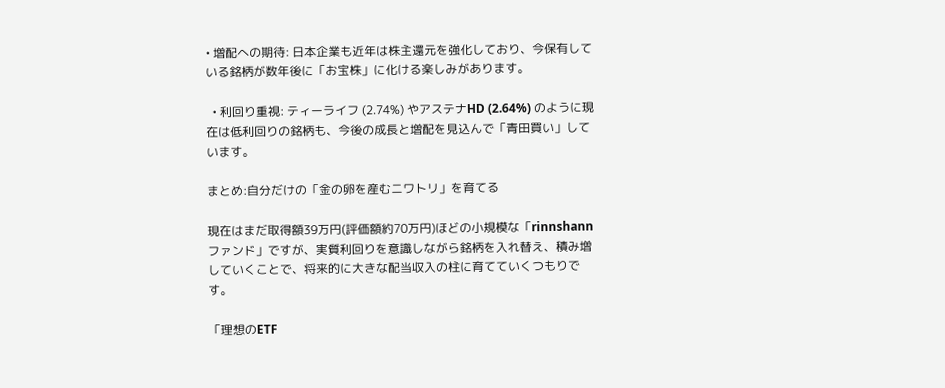• 増配への期待: 日本企業も近年は株主還元を強化しており、今保有している銘柄が数年後に「お宝株」に化ける楽しみがあります。

  • 利回り重視: ティーライフ (2.74%) やアステナHD (2.64%) のように現在は低利回りの銘柄も、今後の成長と増配を見込んで「青田買い」しています。

まとめ:自分だけの「金の卵を産むニワトリ」を育てる

現在はまだ取得額39万円(評価額約70万円)ほどの小規模な「rinnshannファンド」ですが、実質利回りを意識しながら銘柄を入れ替え、積み増していくことで、将来的に大きな配当収入の柱に育てていくつもりです。

「理想のETF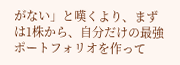がない」と嘆くより、まずは1株から、自分だけの最強ポートフォリオを作って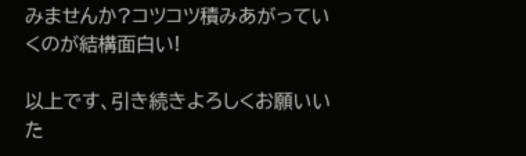みませんか?コツコツ積みあがっていくのが結構面白い!

以上です、引き続きよろしくお願いいた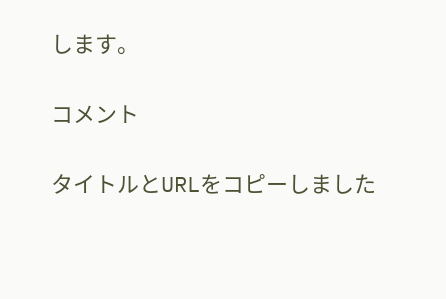します。

コメント

タイトルとURLをコピーしました